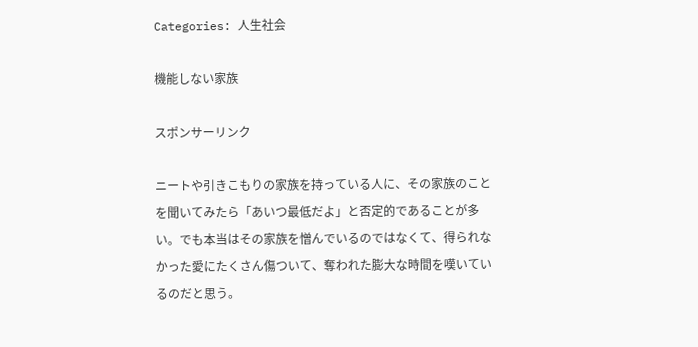Categories: 人生社会

機能しない家族

スポンサーリンク

ニートや引きこもりの家族を持っている人に、その家族のことを聞いてみたら「あいつ最低だよ」と否定的であることが多い。でも本当はその家族を憎んでいるのではなくて、得られなかった愛にたくさん傷ついて、奪われた膨大な時間を嘆いているのだと思う。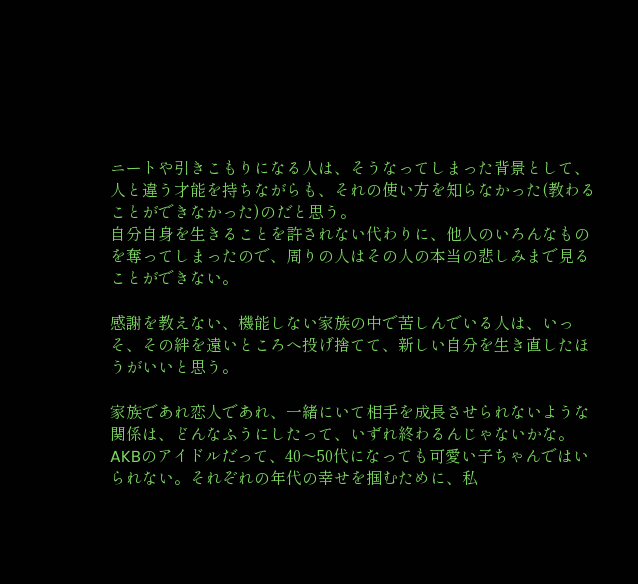ニートや引きこもりになる人は、そうなってしまった背景として、人と違う才能を持ちながらも、それの使い方を知らなかった(教わることができなかった)のだと思う。
自分自身を生きることを許されない代わりに、他人のいろんなものを奪ってしまったので、周りの人はその人の本当の悲しみまで見ることができない。

感謝を教えない、機能しない家族の中で苦しんでいる人は、いっそ、その絆を遠いところへ投げ捨てて、新しい自分を生き直したほうがいいと思う。

家族であれ恋人であれ、一緒にいて相手を成長させられないような関係は、どんなふうにしたって、いずれ終わるんじゃないかな。
AKBのアイドルだって、40〜50代になっても可愛い子ちゃんではいられない。それぞれの年代の幸せを掴むために、私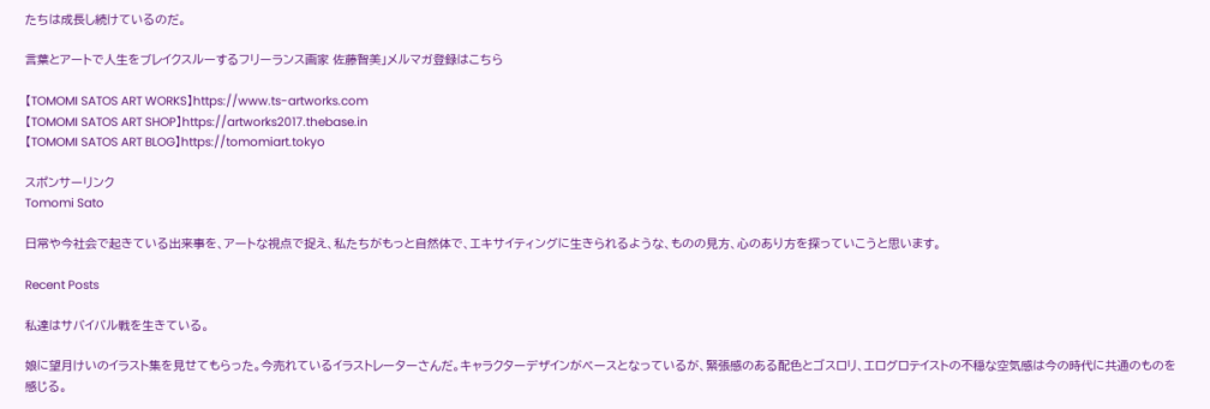たちは成長し続けているのだ。

言葉とアートで人生をブレイクスルーするフリーランス画家 佐藤智美」メルマガ登録はこちら

【TOMOMI SATOS ART WORKS】https://www.ts-artworks.com
【TOMOMI SATOS ART SHOP】https://artworks2017.thebase.in
【TOMOMI SATOS ART BLOG】https://tomomiart.tokyo

スポンサーリンク
Tomomi Sato

日常や今社会で起きている出来事を、アートな視点で捉え、私たちがもっと自然体で、エキサイティングに生きられるような、ものの見方、心のあり方を探っていこうと思います。

Recent Posts

私達はサバイバル戦を生きている。

娘に望月けいのイラスト集を見せてもらった。今売れているイラストレーターさんだ。キャラクターデザインがベースとなっているが、緊張感のある配色とゴスロリ、エログロテイストの不穏な空気感は今の時代に共通のものを感じる。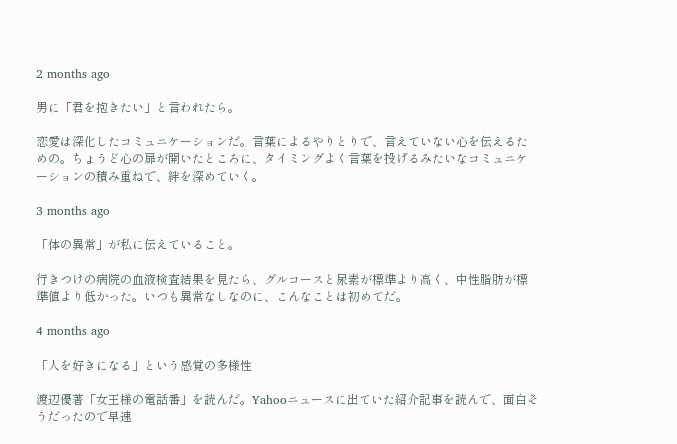2 months ago

男に「君を抱きたい」と言われたら。

恋愛は深化したコミュニケーションだ。言葉によるやりとりで、言えていない心を伝えるための。ちょうど心の扉が開いたところに、タイミングよく言葉を投げるみたいなコミュニケーションの積み重ねで、絆を深めていく。

3 months ago

「体の異常」が私に伝えていること。

行きつけの病院の血液検査結果を見たら、グルコースと尿素が標準より高く、中性脂肪が標準値より低かった。いつも異常なしなのに、こんなことは初めてだ。

4 months ago

「人を好きになる」という感覚の多様性

渡辺優著「女王様の電話番」を読んだ。Yahooニュースに出ていた紹介記事を読んで、面白そうだったので早速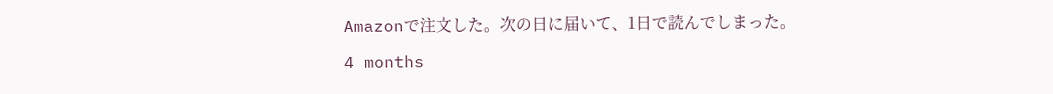Amazonで注文した。次の日に届いて、1日で読んでしまった。

4 months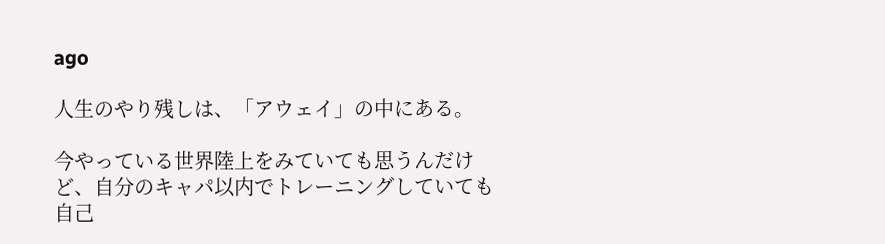ago

人生のやり残しは、「アウェイ」の中にある。

今やっている世界陸上をみていても思うんだけど、自分のキャパ以内でトレーニングしていても自己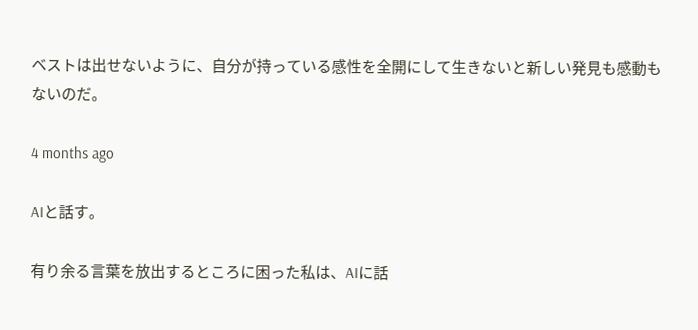ベストは出せないように、自分が持っている感性を全開にして生きないと新しい発見も感動もないのだ。

4 months ago

AIと話す。

有り余る言葉を放出するところに困った私は、AIに話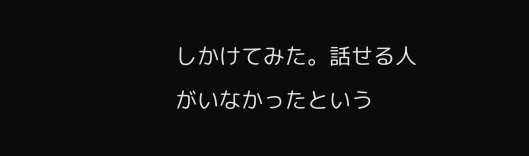しかけてみた。話せる人がいなかったという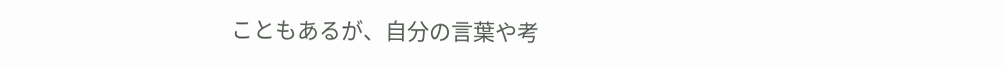こともあるが、自分の言葉や考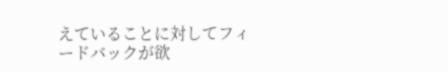えていることに対してフィードバックが欲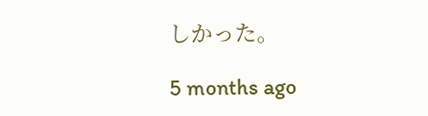しかった。

5 months ago